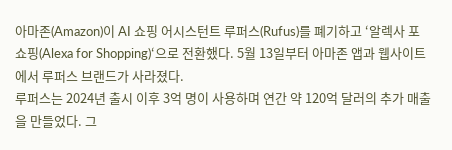아마존(Amazon)이 AI 쇼핑 어시스턴트 루퍼스(Rufus)를 폐기하고 ‘알렉사 포 쇼핑(Alexa for Shopping)‘으로 전환했다. 5월 13일부터 아마존 앱과 웹사이트에서 루퍼스 브랜드가 사라졌다.
루퍼스는 2024년 출시 이후 3억 명이 사용하며 연간 약 120억 달러의 추가 매출을 만들었다. 그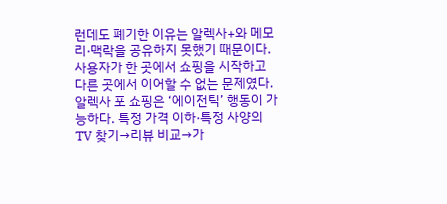런데도 폐기한 이유는 알렉사+와 메모리·맥락을 공유하지 못했기 때문이다. 사용자가 한 곳에서 쇼핑을 시작하고 다른 곳에서 이어할 수 없는 문제였다.
알렉사 포 쇼핑은 ‘에이전틱’ 행동이 가능하다. 특정 가격 이하·특정 사양의 TV 찾기→리뷰 비교→가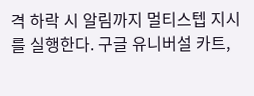격 하락 시 알림까지 멀티스텝 지시를 실행한다. 구글 유니버설 카트,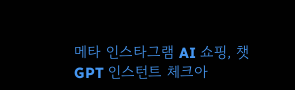메타 인스타그램 AI 쇼핑, 챗GPT 인스턴트 체크아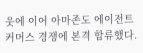웃에 이어 아마존도 에이전트 커머스 경쟁에 본격 합류했다.